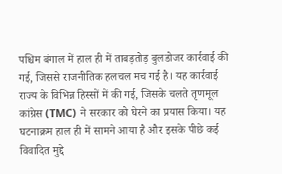पश्चिम बंगाल में हाल ही में ताबड़तोड़ बुलडोजर कार्रवाई की गई, जिससे राजनीतिक हलचल मच गई है। यह कार्रवाई राज्य के विभिन्न हिस्सों में की गई, जिसके चलते तृणमूल कांग्रेस (TMC) ने सरकार को घेरने का प्रयास किया। यह घटनाक्रम हाल ही में सामने आया है और इसके पीछे कई विवादित मुद्दे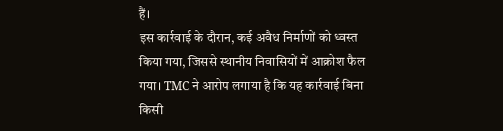हैं।
इस कार्रवाई के दौरान, कई अवैध निर्माणों को ध्वस्त किया गया, जिससे स्थानीय निवासियों में आक्रोश फैल गया। TMC ने आरोप लगाया है कि यह कार्रवाई बिना किसी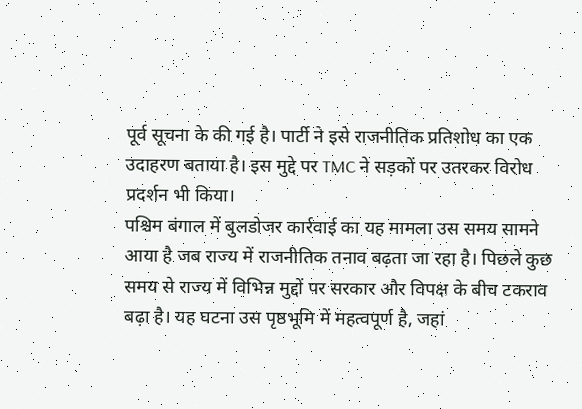पूर्व सूचना के की गई है। पार्टी ने इसे राजनीतिक प्रतिशोध का एक उदाहरण बताया है। इस मुद्दे पर TMC ने सड़कों पर उतरकर विरोध प्रदर्शन भी किया।
पश्चिम बंगाल में बुलडोजर कार्रवाई का यह मामला उस समय सामने आया है जब राज्य में राजनीतिक तनाव बढ़ता जा रहा है। पिछले कुछ समय से राज्य में विभिन्न मुद्दों पर सरकार और विपक्ष के बीच टकराव बढ़ा है। यह घटना उस पृष्ठभूमि में महत्वपूर्ण है, जहां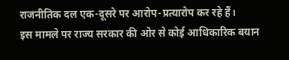राजनीतिक दल एक-दूसरे पर आरोप-प्रत्यारोप कर रहे हैं।
इस मामले पर राज्य सरकार की ओर से कोई आधिकारिक बयान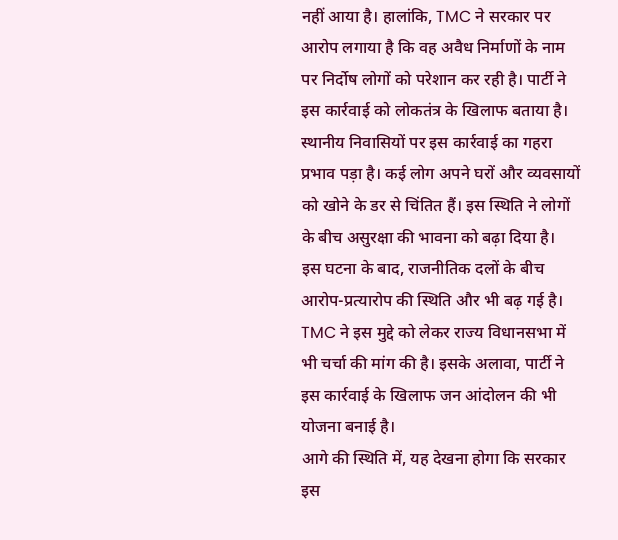नहीं आया है। हालांकि, TMC ने सरकार पर आरोप लगाया है कि वह अवैध निर्माणों के नाम पर निर्दोष लोगों को परेशान कर रही है। पार्टी ने इस कार्रवाई को लोकतंत्र के खिलाफ बताया है।
स्थानीय निवासियों पर इस कार्रवाई का गहरा प्रभाव पड़ा है। कई लोग अपने घरों और व्यवसायों को खोने के डर से चिंतित हैं। इस स्थिति ने लोगों के बीच असुरक्षा की भावना को बढ़ा दिया है।
इस घटना के बाद, राजनीतिक दलों के बीच आरोप-प्रत्यारोप की स्थिति और भी बढ़ गई है। TMC ने इस मुद्दे को लेकर राज्य विधानसभा में भी चर्चा की मांग की है। इसके अलावा, पार्टी ने इस कार्रवाई के खिलाफ जन आंदोलन की भी योजना बनाई है।
आगे की स्थिति में, यह देखना होगा कि सरकार इस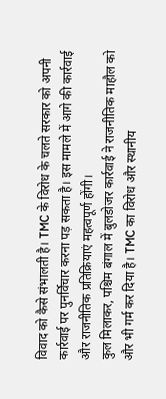विवाद को कैसे संभालती है। TMC के विरोध के चलते सरकार को अपनी कार्रवाई पर पुनर्विचार करना पड़ सकता है। इस मामले में आगे की कार्रवाई और राजनीतिक प्रतिक्रियाएं महत्वपूर्ण होंगी।
कुल मिलाकर, पश्चिम बंगाल में बुलडोजर कार्रवाई ने राजनीतिक माहौल को और भी गर्म कर दिया है। TMC का विरोध और स्थानीय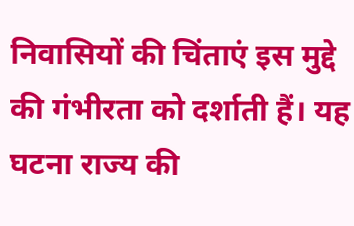निवासियों की चिंताएं इस मुद्दे की गंभीरता को दर्शाती हैं। यह घटना राज्य की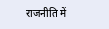राजनीति में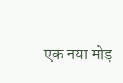एक नया मोड़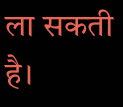ला सकती है।